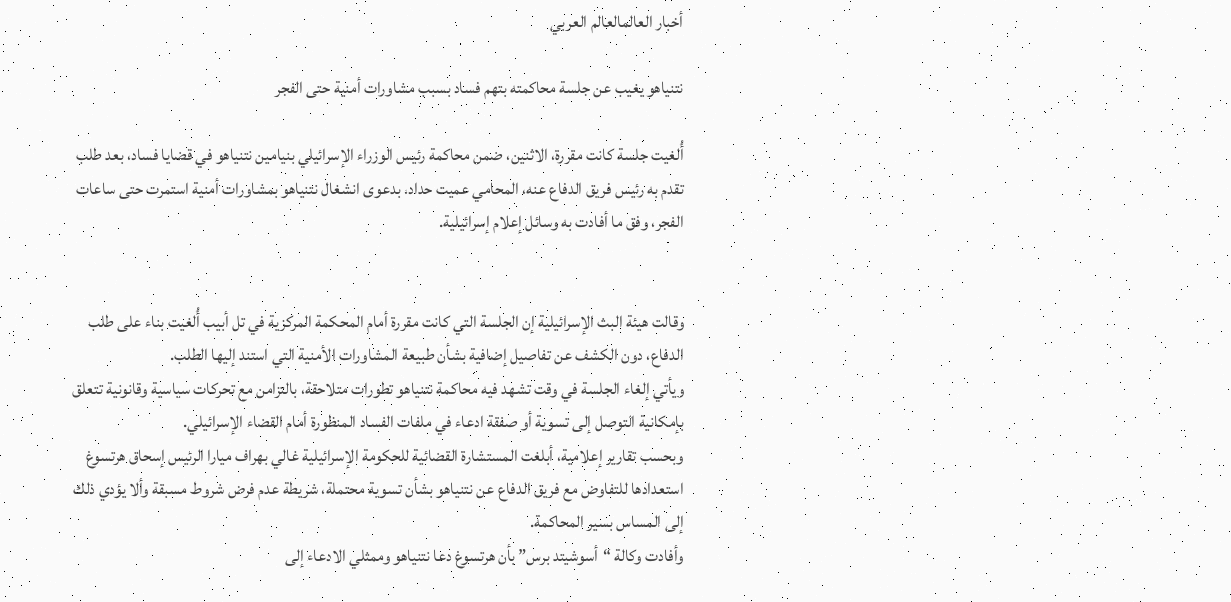أخبار العالمالعالم العربي

نتنياهو يغيب عن جلسة محاكمته بتهم فساد بسبب مشاورات أمنية حتى الفجر

أُلغيت جلسة كانت مقررة، الاثنين، ضمن محاكمة رئيس الوزراء الإسرائيلي بنيامين نتنياهو في قضايا فساد، بعد طلب تقدم به رئيس فريق الدفاع عنه، المحامي عميت حداد، بدعوى انشغال نتنياهو بمشاورات أمنية استمرت حتى ساعات الفجر، وفق ما أفادت به وسائل إعلام إسرائيلية.


وقالت هيئة البث الإسرائيلية إن الجلسة التي كانت مقررة أمام المحكمة المركزية في تل أبيب أُلغيت بناء على طلب الدفاع، دون الكشف عن تفاصيل إضافية بشأن طبيعة المشاورات الأمنية التي استند إليها الطلب.
ويأتي إلغاء الجلسة في وقت تشهد فيه محاكمة نتنياهو تطورات متلاحقة، بالتزامن مع تحركات سياسية وقانونية تتعلق بإمكانية التوصل إلى تسوية أو صفقة ادعاء في ملفات الفساد المنظورة أمام القضاء الإسرائيلي.
وبحسب تقارير إعلامية، أبلغت المستشارة القضائية للحكومة الإسرائيلية غالي بهراف ميارا الرئيس إسحاق هرتسوغ استعدادها للتفاوض مع فريق الدفاع عن نتنياهو بشأن تسوية محتملة، شريطة عدم فرض شروط مسبقة وألا يؤدي ذلك إلى المساس بسير المحاكمة.
وأفادت وكالة “أسوشيتد برس” بأن هرتسوغ دعا نتنياهو وممثلي الادعاء إلى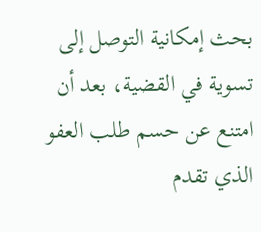بحث إمكانية التوصل إلى تسوية في القضية، بعد أن امتنع عن حسم طلب العفو الذي تقدم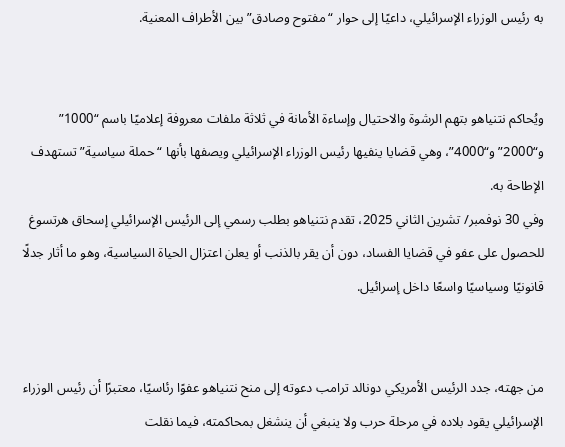به رئيس الوزراء الإسرائيلي، داعيًا إلى حوار “مفتوح وصادق” بين الأطراف المعنية.


ويُحاكم نتنياهو بتهم الرشوة والاحتيال وإساءة الأمانة في ثلاثة ملفات معروفة إعلاميًا باسم “1000” و“2000” و“4000”، وهي قضايا ينفيها رئيس الوزراء الإسرائيلي ويصفها بأنها “حملة سياسية” تستهدف الإطاحة به.
وفي 30 نوفمبر/ تشرين الثاني 2025، تقدم نتنياهو بطلب رسمي إلى الرئيس الإسرائيلي إسحاق هرتسوغ للحصول على عفو في قضايا الفساد، دون أن يقر بالذنب أو يعلن اعتزال الحياة السياسية، وهو ما أثار جدلًا قانونيًا وسياسيًا واسعًا داخل إسرائيل.


من جهته، جدد الرئيس الأمريكي دونالد ترامب دعوته إلى منح نتنياهو عفوًا رئاسيًا، معتبرًا أن رئيس الوزراء الإسرائيلي يقود بلاده في مرحلة حرب ولا ينبغي أن ينشغل بمحاكمته، فيما نقلت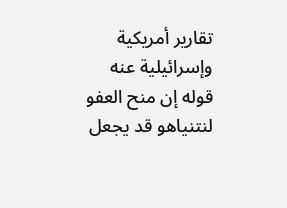تقارير أمريكية وإسرائيلية عنه قوله إن منح العفو لنتنياهو قد يجعل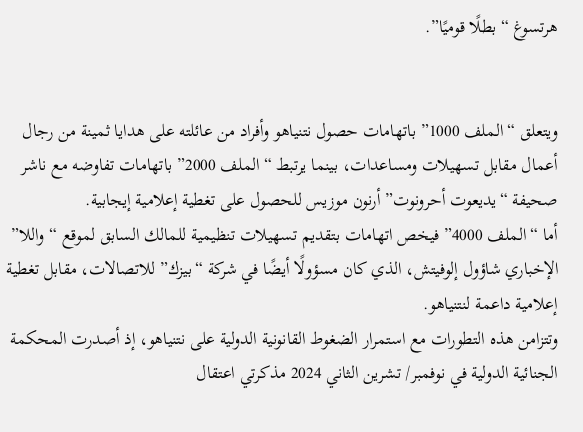هرتسوغ “بطلًا قوميًا”.


ويتعلق “الملف 1000” باتهامات حصول نتنياهو وأفراد من عائلته على هدايا ثمينة من رجال أعمال مقابل تسهيلات ومساعدات، بينما يرتبط “الملف 2000” باتهامات تفاوضه مع ناشر صحيفة “يديعوت أحرونوت” أرنون موزيس للحصول على تغطية إعلامية إيجابية.
أما “الملف 4000” فيخص اتهامات بتقديم تسهيلات تنظيمية للمالك السابق لموقع “واللا” الإخباري شاؤول إلوفيتش، الذي كان مسؤولًا أيضًا في شركة “بيزك” للاتصالات، مقابل تغطية إعلامية داعمة لنتنياهو.
وتتزامن هذه التطورات مع استمرار الضغوط القانونية الدولية على نتنياهو، إذ أصدرت المحكمة الجنائية الدولية في نوفمبر/ تشرين الثاني 2024 مذكرتي اعتقال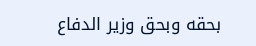بحقه وبحق وزير الدفاع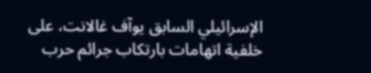الإسرائيلي السابق يوآف غالانت، على خلفية اتهامات بارتكاب جرائم حرب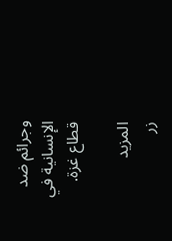وجرائم ضد الإنسانية في قطاع غزة.

المزيد
زر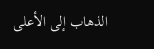الذهاب إلى الأعلى